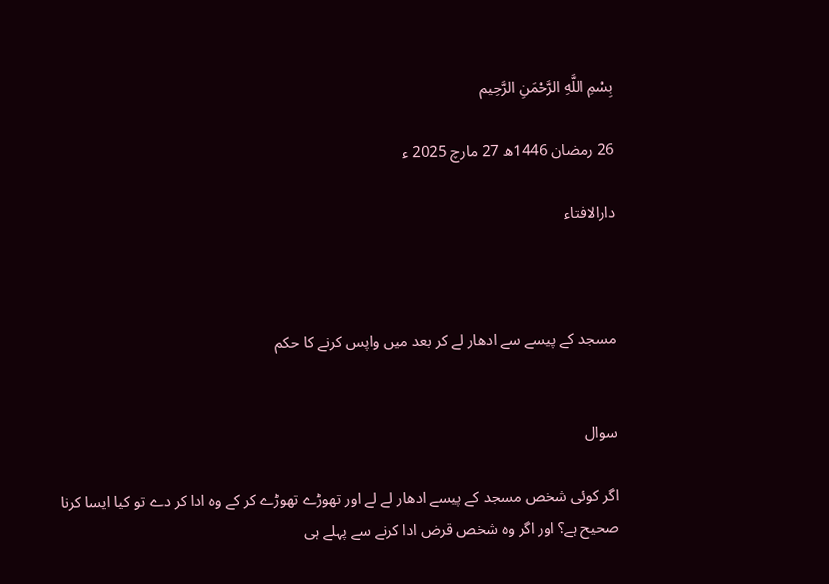بِسْمِ اللَّهِ الرَّحْمَنِ الرَّحِيم

26 رمضان 1446ھ 27 مارچ 2025 ء

دارالافتاء



مسجد کے پیسے سے ادھار لے کر بعد میں واپس کرنے کا حکم


سوال

اگر کوئی شخص مسجد کے پیسے ادھار لے لے اور تھوڑے تھوڑے کر کے وہ ادا کر دے تو کیا ایسا کرنا صحیح ہے؟ اور اگر وہ شخص قرض ادا کرنے سے پہلے ہی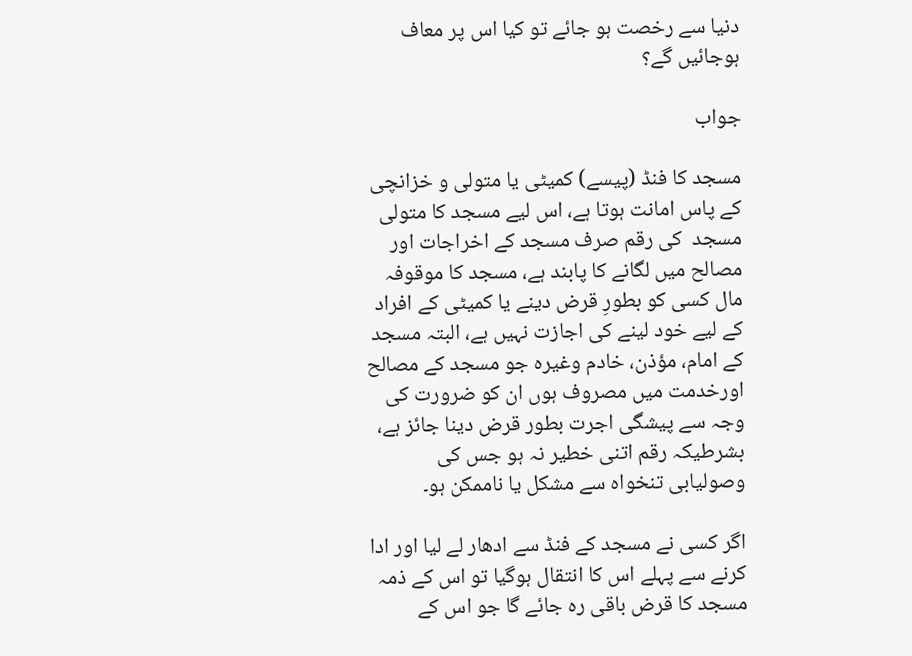دنیا سے رخصت ہو جائے تو کیا اس پر معاف ہوجائیں گے؟

جواب

مسجد کا فنڈ (پیسے) کمیٹی یا متولی و خزانچی کے پاس امانت ہوتا ہے، اس لیے مسجد کا متولی مسجد  کی رقم صرف مسجد کے اخراجات اور مصالح میں لگانے کا پابند ہے، مسجد کا موقوفہ مال کسی کو بطورِ قرض دینے یا کمیٹی کے افراد کے لیے خود لینے کی اجازت نہیں ہے، البتہ مسجد کے امام، مؤذن، خادم وغیرہ جو مسجد کے مصالح اورخدمت میں مصروف ہوں ان کو ضرورت کی وجہ سے پیشگی اجرت بطور قرض دینا جائز ہے، بشرطیکہ رقم اتنی خطیر نہ ہو جس کی وصولیابی تنخواہ سے مشکل یا ناممکن ہو۔

اگر کسی نے مسجد کے فنڈ سے ادھار لے لیا اور ادا کرنے سے پہلے اس کا انتقال ہوگیا تو اس کے ذمہ مسجد کا قرض باقی رہ جائے گا جو اس کے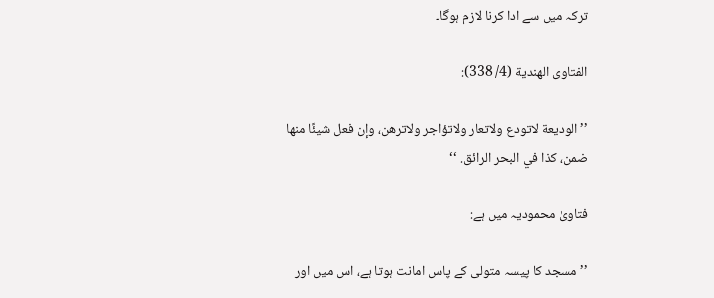ترکہ میں سے ادا کرنا لازم ہوگا۔

الفتاوى الهندية (4/ 338):

’’ الوديعة لاتودع ولاتعار ولاتؤاجر ولاترهن، وإن فعل شيئًا منها ضمن، كذا في البحر الرائق. ‘‘

فتاویٰ محمودیہ میں ہے:

’’مسجد کا پیسہ متولی کے پاس امانت ہوتا ہے، اس میں اور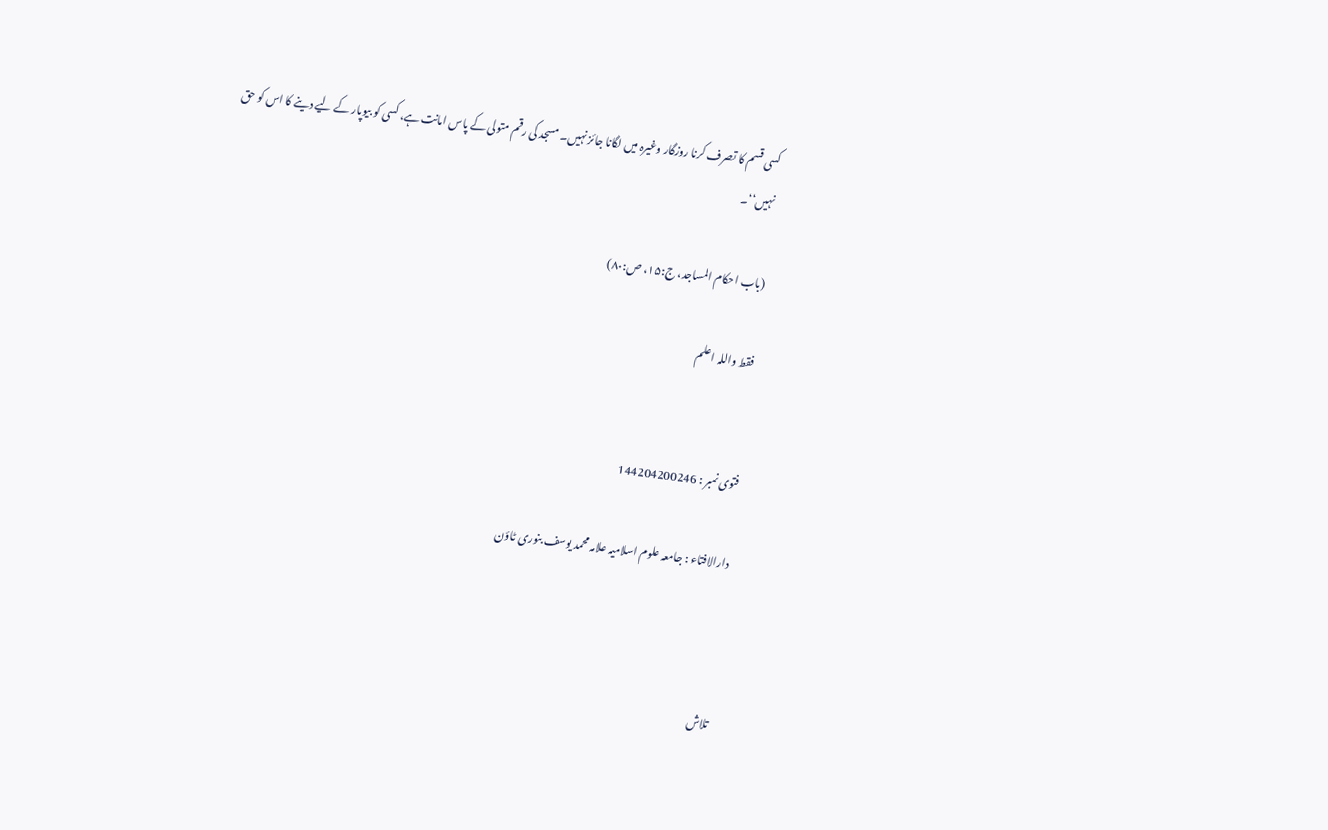کسی قسم کا تصرف کرنا روزگار وغیرہ میں لگانا جائز نہیں۔ مسجد کی رقم متولی کے پاس امانت ہے، کسی کو بیوپار کے لیے دینے کا اس کو حق نہیں‘‘۔

(باب احکام المساجد، ج:۱۵، ص:۸۰)

فقط واللہ اعلم


فتوی نمبر : 144204200246

دارالافتاء : جامعہ علوم اسلامیہ علامہ محمد یوسف بنوری ٹاؤن



تلاش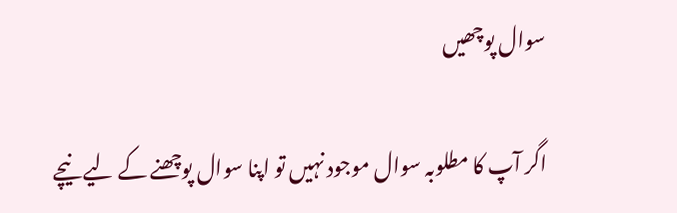سوال پوچھیں

اگر آپ کا مطلوبہ سوال موجود نہیں تو اپنا سوال پوچھنے کے لیے نیچے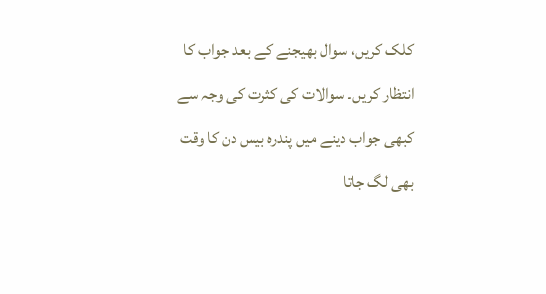کلک کریں، سوال بھیجنے کے بعد جواب کا انتظار کریں۔ سوالات کی کثرت کی وجہ سے کبھی جواب دینے میں پندرہ بیس دن کا وقت بھی لگ جاتا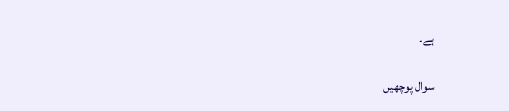ہے۔

سوال پوچھیں